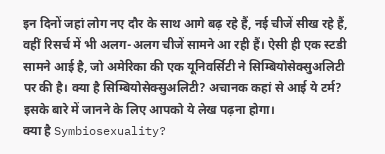इन दिनों जहां लोग नए दौर के साथ आगे बढ़ रहे हैं, नई चीजें सीख रहे हैं, वहीं रिसर्च में भी अलग-अलग चीजें सामने आ रही हैं। ऐसी ही एक स्टडी सामने आई है, जो अमेरिका की एक यूनिवर्सिटी ने सिम्बियोसेक्सुअलिटी पर की है। क्या है सिम्बियोसेक्सुअलिटी? अचानक कहां से आई ये टर्म? इसके बारे में जानने के लिए आपको ये लेख पढ़ना होगा।
क्या है Symbiosexuality?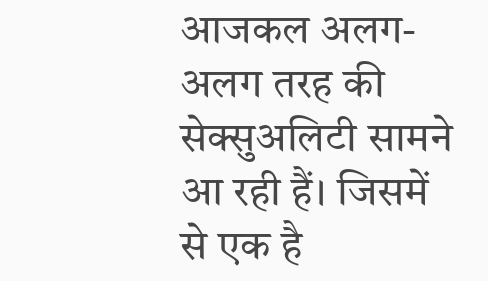आजकल अलग-अलग तरह की सेक्सुअलिटी सामने आ रही हैं। जिसमें से एक है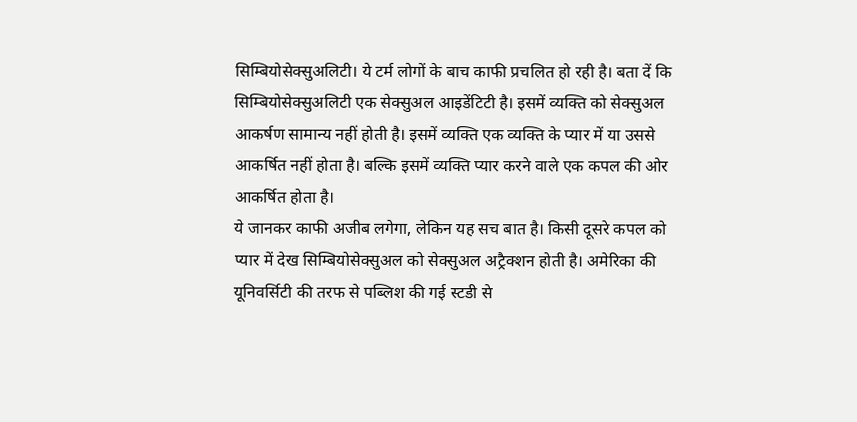सिम्बियोसेक्सुअलिटी। ये टर्म लोगों के बाच काफी प्रचलित हो रही है। बता दें कि सिम्बियोसेक्सुअलिटी एक सेक्सुअल आइडेंटिटी है। इसमें व्यक्ति को सेक्सुअल आकर्षण सामान्य नहीं होती है। इसमें व्यक्ति एक व्यक्ति के प्यार में या उससे आकर्षित नहीं होता है। बल्कि इसमें व्यक्ति प्यार करने वाले एक कपल की ओर आकर्षित होता है।
ये जानकर काफी अजीब लगेगा, लेकिन यह सच बात है। किसी दूसरे कपल को प्यार में देख सिम्बियोसेक्सुअल को सेक्सुअल अट्रैक्शन होती है। अमेरिका की यूनिवर्सिटी की तरफ से पब्लिश की गई स्टडी से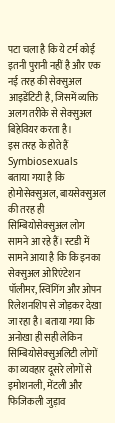पटा चला है कि ये टर्म कोई इतनी पुरानी नहीं है और एक नई तरह की सेक्सुअल आइडेंटिटी है, जिसमें व्यक्ति अलग तरीके से सेक्सुअल बिहेवियर करता है।
इस तरह के होते हैं Symbiosexuals
बताया गया है कि होमोसेक्सुअल, बायसेक्सुअल की तरह ही सिम्बियोसेक्सुअल लोग सामने आ रहे हैं। स्टडी में सामने आया है कि कि इनका सेक्सुअल ओरिएंटेशन पॉलीमर, स्विंगिंग और ओपन रिलेशनशिप से जोड़कर देखा जा रहा है। बताया गया कि अनोखा ही सही लेकिन सिम्बियोसेक्सुअलिटी लोगों का व्यवहार दूसरे लोगों से इमोशनली, मेंटली और फिजिकली जुड़ाव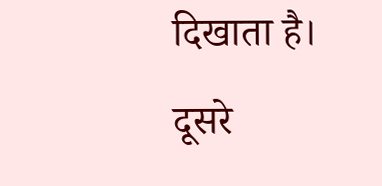दिखाता है।
दूसरे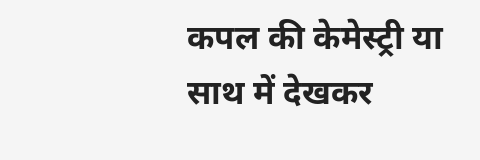कपल की केमेस्ट्री या साथ में देखकर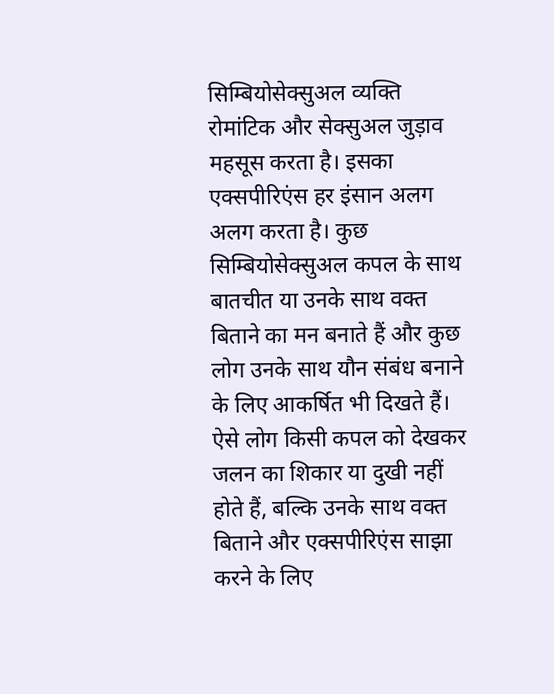सिम्बियोसेक्सुअल व्यक्ति रोमांटिक और सेक्सुअल जुड़ाव महसूस करता है। इसका एक्सपीरिएंस हर इंसान अलग अलग करता है। कुछ सिम्बियोसेक्सुअल कपल के साथ बातचीत या उनके साथ वक्त बिताने का मन बनाते हैं और कुछ लोग उनके साथ यौन संबंध बनाने के लिए आकर्षित भी दिखते हैं।
ऐसे लोग किसी कपल को देखकर जलन का शिकार या दुखी नहीं होते हैं, बल्कि उनके साथ वक्त बिताने और एक्सपीरिएंस साझा करने के लिए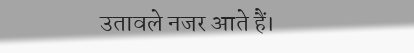उतावले नजर आते हैं।